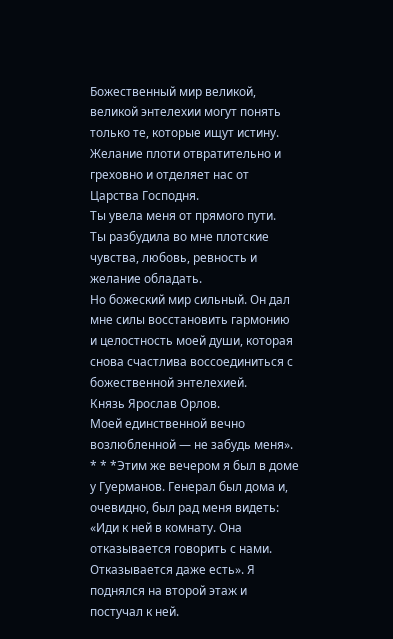Божественный мир великой, великой энтелехии могут понять только те, которые ищут истину.
Желание плоти отвратительно и греховно и отделяет нас от Царства Господня.
Ты увела меня от прямого пути.
Ты разбудила во мне плотские чувства, любовь, ревность и желание обладать.
Но божеский мир сильный. Он дал мне силы восстановить гармонию и целостность моей души, которая снова счастлива воссоединиться с божественной энтелехией.
Князь Ярослав Орлов.
Моей единственной вечно возлюбленной — не забудь меня».
* * *Этим же вечером я был в доме у Гуерманов. Генерал был дома и, очевидно, был рад меня видеть: «Иди к ней в комнату. Она отказывается говорить с нами. Отказывается даже есть». Я поднялся на второй этаж и постучал к ней.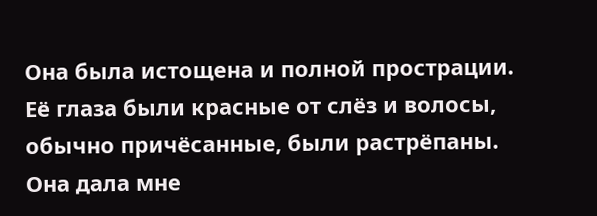Она была истощена и полной прострации. Её глаза были красные от слёз и волосы, обычно причёсанные, были растрёпаны. Она дала мне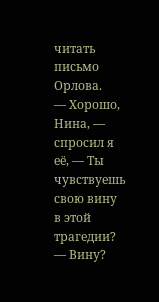читать письмо Орлова.
— Хорошо, Нина, — спросил я её, — Ты чувствуешь свою вину в этой трагедии?
— Вину?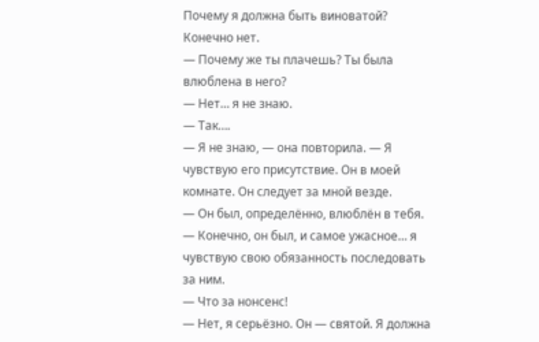Почему я должна быть виноватой? Конечно нет.
— Почему же ты плачешь? Ты была влюблена в него?
— Нет… я не знаю.
— Так….
— Я не знаю, — она повторила. — Я чувствую его присутствие. Он в моей комнате. Он следует за мной везде.
— Он был, определённо, влюблён в тебя.
— Конечно, он был, и самое ужасное… я чувствую свою обязанность последовать за ним.
— Что за нонсенс!
— Нет, я серьёзно. Он — святой. Я должна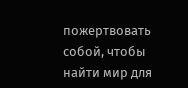пожертвовать собой, чтобы найти мир для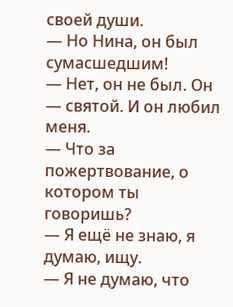своей души.
— Но Нина, он был сумасшедшим!
— Нет, он не был. Он — святой. И он любил меня.
— Что за пожертвование, о котором ты говоришь?
— Я ещё не знаю, я думаю, ищу.
— Я не думаю, что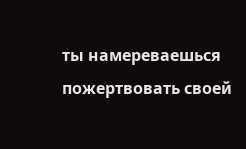ты намереваешься пожертвовать своей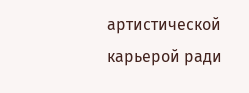артистической карьерой ради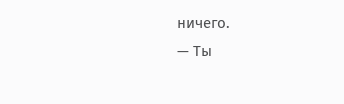ничего.
— Ты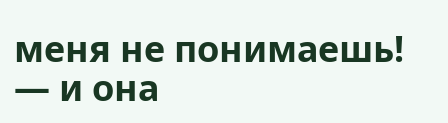меня не понимаешь! — и она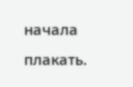начала плакать.